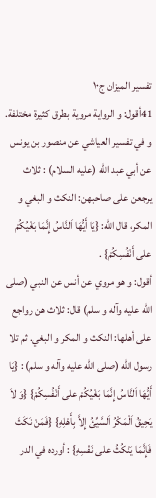تفسير الميزان ج۱۰
41أقول: و الرواية مروية بطرق كثيرة مختلفة.
و في تفسير العياشي عن منصور بن يونس عن أبي عبد الله (عليه السلام) : ثلاث يرجعن على صاحبهن: النكث و البغي و المكر، قال الله: {يَا أَيُّهَا اَلنَّاسُ إِنَّمَا بَغْيُكُمْ على أَنْفُسِكُمْ} .
أقول: و هو مروي عن أنس عن النبي (صلى الله عليه وآله و سلم) قال: ثلاث هن رواجع على أهلها: النكث و المكر و البغي. ثم تلا رسول الله (صلى الله عليه وآله و سلم) : {يَا أَيُّهَا اَلنَّاسُ إِنَّمَا بَغْيُكُمْ على أَنْفُسِكُمْ} {وَ لاَ يَحِيقُ اَلْمَكْرُ اَلسَّيِّئُ إِلاَّ بِأَهْلِهِ} {فَمَنْ نَكَثَ فَإِنَّمَا يَنْكُثُ على نَفْسِهِ} : أورده في الدر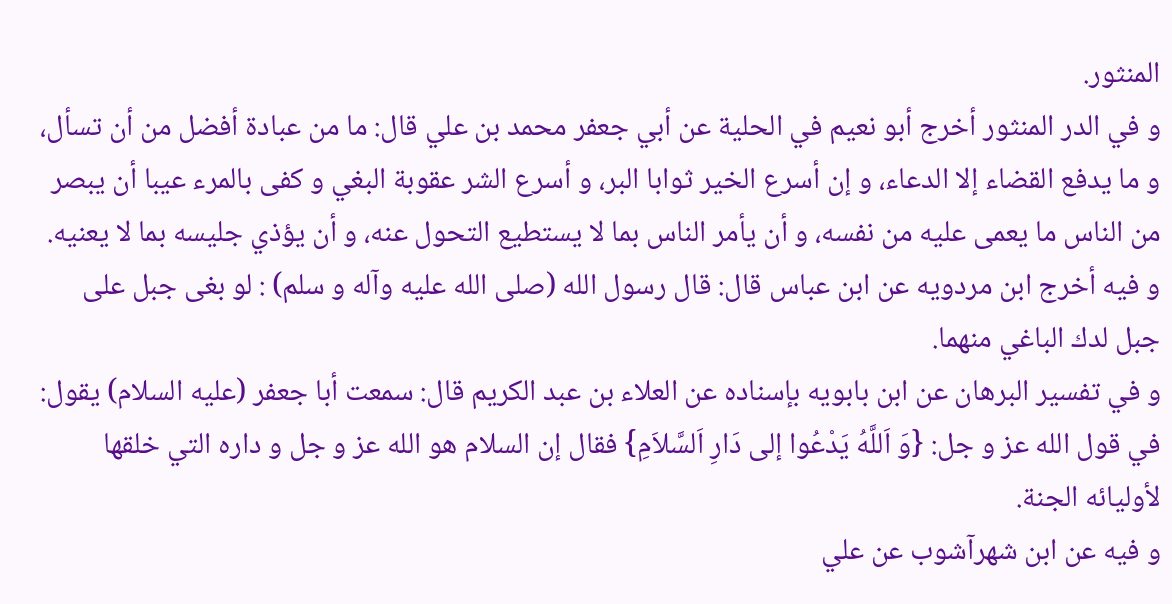المنثور.
و في الدر المنثور أخرج أبو نعيم في الحلية عن أبي جعفر محمد بن علي قال: ما من عبادة أفضل من أن تسأل، و ما يدفع القضاء إلا الدعاء، و إن أسرع الخير ثوابا البر، و أسرع الشر عقوبة البغي و كفى بالمرء عيبا أن يبصر من الناس ما يعمى عليه من نفسه، و أن يأمر الناس بما لا يستطيع التحول عنه، و أن يؤذي جليسه بما لا يعنيه.
و فيه أخرج ابن مردويه عن ابن عباس قال: قال رسول الله (صلى الله عليه وآله و سلم) : لو بغى جبل على جبل لدك الباغي منهما.
و في تفسير البرهان عن ابن بابويه بإسناده عن العلاء بن عبد الكريم قال: سمعت أبا جعفر (عليه السلام) يقول: في قول الله عز و جل: {وَ اَللَّهُ يَدْعُوا إلى دَارِ اَلسَّلاَمِ} فقال إن السلام هو الله عز و جل و داره التي خلقها لأوليائه الجنة.
و فيه عن ابن شهرآشوب عن علي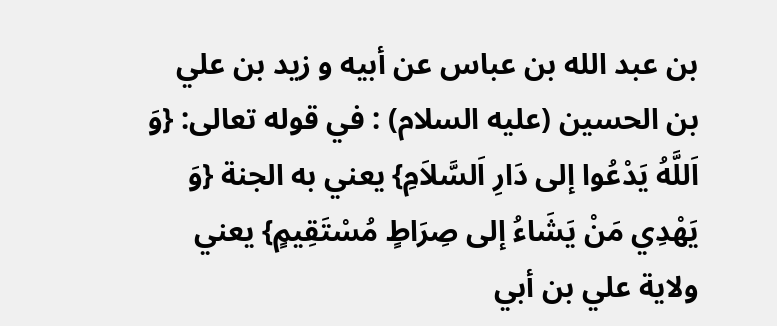بن عبد الله بن عباس عن أبيه و زيد بن علي بن الحسين (عليه السلام) : في قوله تعالى: {وَ اَللَّهُ يَدْعُوا إلى دَارِ اَلسَّلاَمِ} يعني به الجنة {وَ يَهْدِي مَنْ يَشَاءُ إلى صِرَاطٍ مُسْتَقِيمٍ} يعني ولاية علي بن أبي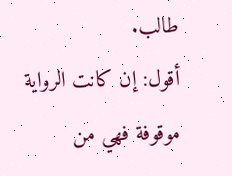طالب.
أقول: إن كانت الرواية موقوفة فهي من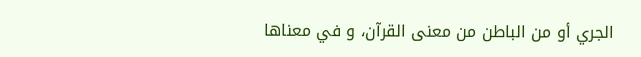الجري أو من الباطن من معنى القرآن، و في معناها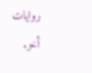روايات أخر.